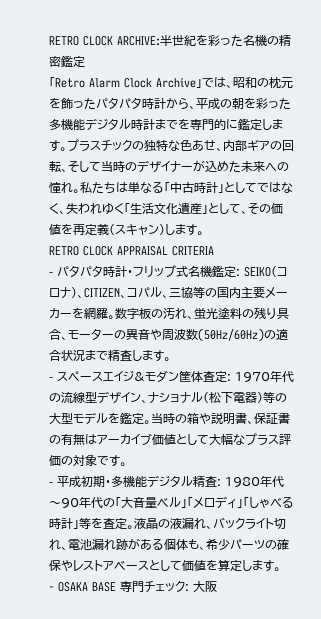RETRO CLOCK ARCHIVE:半世紀を彩った名機の精密鑑定
「Retro Alarm Clock Archive」では、昭和の枕元を飾ったパタパタ時計から、平成の朝を彩った多機能デジタル時計までを専門的に鑑定します。プラスチックの独特な色あせ、内部ギアの回転、そして当時のデザイナーが込めた未来への憧れ。私たちは単なる「中古時計」としてではなく、失われゆく「生活文化遺産」として、その価値を再定義(スキャン)します。
RETRO CLOCK APPRAISAL CRITERIA
- パタパタ時計・フリップ式名機鑑定: SEIKO(コロナ)、CITIZEN、コパル、三協等の国内主要メーカーを網羅。数字板の汚れ、蛍光塗料の残り具合、モーターの異音や周波数(50Hz/60Hz)の適合状況まで精査します。
- スペースエイジ&モダン筐体査定: 1970年代の流線型デザイン、ナショナル(松下電器)等の大型モデルを鑑定。当時の箱や説明書、保証書の有無はアーカイブ価値として大幅なプラス評価の対象です。
- 平成初期・多機能デジタル精査: 1980年代〜90年代の「大音量ベル」「メロディ」「しゃべる時計」等を査定。液晶の液漏れ、バックライト切れ、電池漏れ跡がある個体も、希少パーツの確保やレストアベースとして価値を算定します。
- OSAKA BASE 専門チェック: 大阪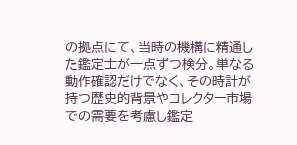の拠点にて、当時の機構に精通した鑑定士が一点ずつ検分。単なる動作確認だけでなく、その時計が持つ歴史的背景やコレクター市場での需要を考慮し鑑定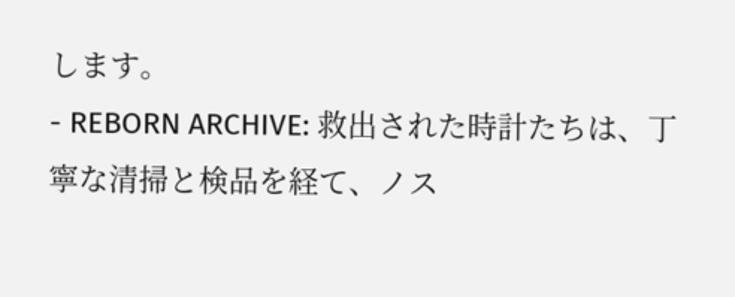します。
- REBORN ARCHIVE: 救出された時計たちは、丁寧な清掃と検品を経て、ノス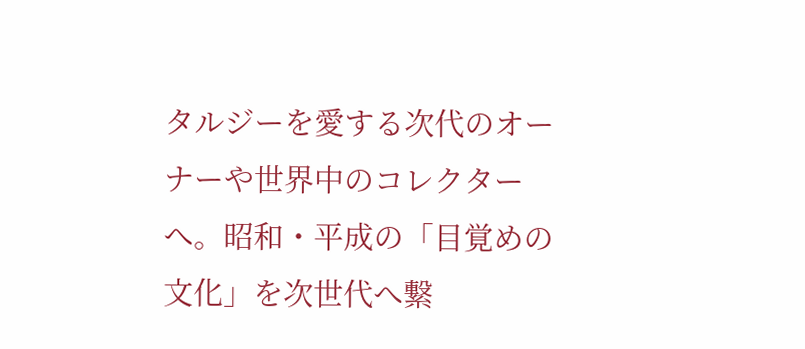タルジーを愛する次代のオーナーや世界中のコレクターへ。昭和・平成の「目覚めの文化」を次世代へ繋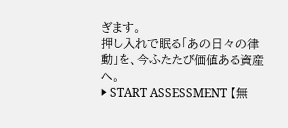ぎます。
押し入れで眠る「あの日々の律動」を、今ふたたび価値ある資産へ。
▶ START ASSESSMENT 【無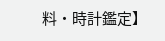料・時計鑑定】